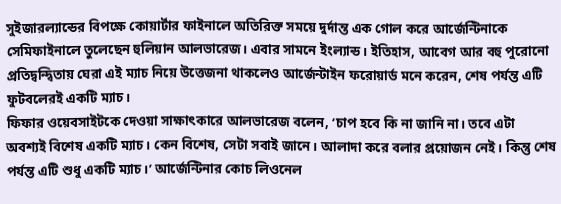সুইজারল্যান্ডের বিপক্ষে কোয়ার্টার ফাইনালে অতিরিক্ত সময়ে দুর্দান্ত এক গোল করে আর্জেন্টিনাকে সেমিফাইনালে তুলেছেন হুলিয়ান আলভারেজ। এবার সামনে ইংল্যান্ড। ইতিহাস, আবেগ আর বহু পুরোনো প্রতিদ্বন্দ্বিতায় ঘেরা এই ম্যাচ নিয়ে উত্তেজনা থাকলেও আর্জেন্টাইন ফরোয়ার্ড মনে করেন, শেষ পর্যন্ত এটি ফুটবলেরই একটি ম্যাচ।
ফিফার ওয়েবসাইটকে দেওয়া সাক্ষাৎকারে আলভারেজ বলেন, ‘চাপ হবে কি না জানি না। তবে এটা অবশ্যই বিশেষ একটি ম্যাচ। কেন বিশেষ, সেটা সবাই জানে। আলাদা করে বলার প্রয়োজন নেই। কিন্তু শেষ পর্যন্ত এটি শুধু একটি ম্যাচ।’ আর্জেন্টিনার কোচ লিওনেল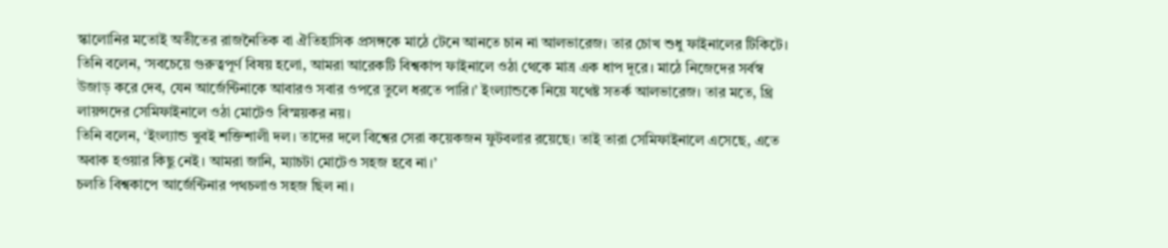স্কালোনির মতোই অতীতের রাজনৈতিক বা ঐতিহাসিক প্রসঙ্গকে মাঠে টেনে আনতে চান না আলভারেজ। তার চোখ শুধু ফাইনালের টিকিটে।
তিনি বলেন, ‘সবচেয়ে গুরুত্বপূর্ণ বিষয় হলো, আমরা আরেকটি বিশ্বকাপ ফাইনালে ওঠা থেকে মাত্র এক ধাপ দূরে। মাঠে নিজেদের সর্বস্ব উজাড় করে দেব, যেন আর্জেন্টিনাকে আবারও সবার ওপরে তুলে ধরতে পারি।’ ইংল্যান্ডকে নিয়ে যথেষ্ট সতর্ক আলভারেজ। তার মতে, থ্রি লায়ন্সদের সেমিফাইনালে ওঠা মোটেও বিস্ময়কর নয়।
তিনি বলেন, ‘ইংল্যান্ড খুবই শক্তিশালী দল। তাদের দলে বিশ্বের সেরা কয়েকজন ফুটবলার রয়েছে। তাই তারা সেমিফাইনালে এসেছে, এতে অবাক হওয়ার কিছু নেই। আমরা জানি, ম্যাচটা মোটেও সহজ হবে না।’
চলতি বিশ্বকাপে আর্জেন্টিনার পথচলাও সহজ ছিল না।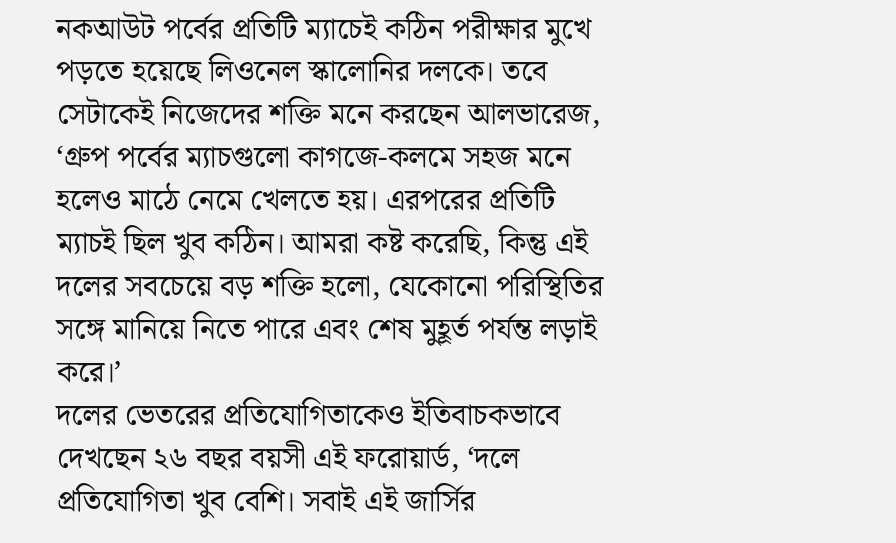নকআউট পর্বের প্রতিটি ম্যাচেই কঠিন পরীক্ষার মুখে পড়তে হয়েছে লিওনেল স্কালোনির দলকে। তবে সেটাকেই নিজেদের শক্তি মনে করছেন আলভারেজ, ‘গ্রুপ পর্বের ম্যাচগুলো কাগজে-কলমে সহজ মনে হলেও মাঠে নেমে খেলতে হয়। এরপরের প্রতিটি ম্যাচই ছিল খুব কঠিন। আমরা কষ্ট করেছি, কিন্তু এই দলের সবচেয়ে বড় শক্তি হলো, যেকোনো পরিস্থিতির সঙ্গে মানিয়ে নিতে পারে এবং শেষ মুহূর্ত পর্যন্ত লড়াই করে।’
দলের ভেতরের প্রতিযোগিতাকেও ইতিবাচকভাবে দেখছেন ২৬ বছর বয়সী এই ফরোয়ার্ড, ‘দলে প্রতিযোগিতা খুব বেশি। সবাই এই জার্সির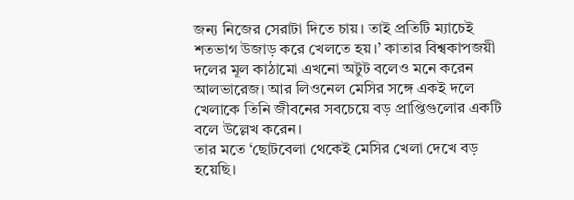জন্য নিজের সেরাটা দিতে চায়। তাই প্রতিটি ম্যাচেই শতভাগ উজাড় করে খেলতে হয়।’ কাতার বিশ্বকাপজয়ী দলের মূল কাঠামো এখনো অটুট বলেও মনে করেন আলভারেজ। আর লিওনেল মেসির সঙ্গে একই দলে খেলাকে তিনি জীবনের সবচেয়ে বড় প্রাপ্তিগুলোর একটি বলে উল্লেখ করেন।
তার মতে ‘ছোটবেলা থেকেই মেসির খেলা দেখে বড় হয়েছি।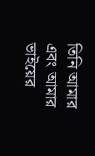তিনি আমার এবং আমার ভাইয়ের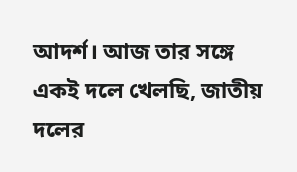আদর্শ। আজ তার সঙ্গে একই দলে খেলছি, জাতীয় দলের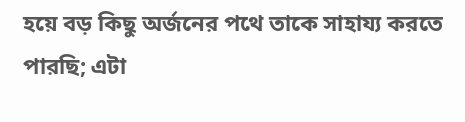হয়ে বড় কিছু অর্জনের পথে তাকে সাহায্য করতে পারছি; এটা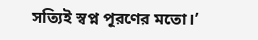সত্যিই স্বপ্ন পূরণের মতো।’